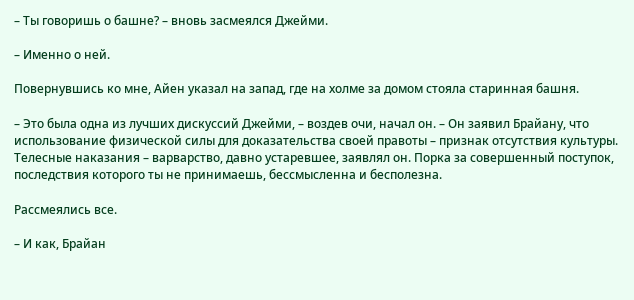– Ты говоришь о башне? – вновь засмеялся Джейми.

– Именно о ней.

Повернувшись ко мне, Айен указал на запад, где на холме за домом стояла старинная башня.

– Это была одна из лучших дискуссий Джейми, – воздев очи, начал он. – Он заявил Брайану, что использование физической силы для доказательства своей правоты – признак отсутствия культуры. Телесные наказания – варварство, давно устаревшее, заявлял он. Порка за совершенный поступок, последствия которого ты не принимаешь, бессмысленна и бесполезна.

Рассмеялись все.

– И как, Брайан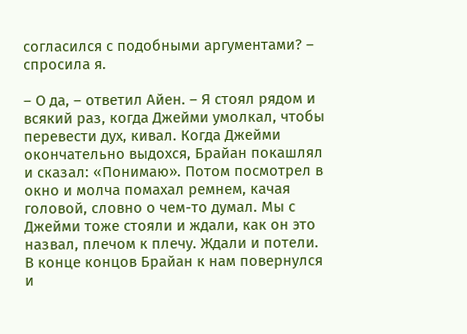согласился с подобными аргументами? – спросила я.

– О да, – ответил Айен. – Я стоял рядом и всякий раз, когда Джейми умолкал, чтобы перевести дух, кивал. Когда Джейми окончательно выдохся, Брайан покашлял и сказал: «Понимаю». Потом посмотрел в окно и молча помахал ремнем, качая головой, словно о чем-то думал. Мы с Джейми тоже стояли и ждали, как он это назвал, плечом к плечу. Ждали и потели. В конце концов Брайан к нам повернулся и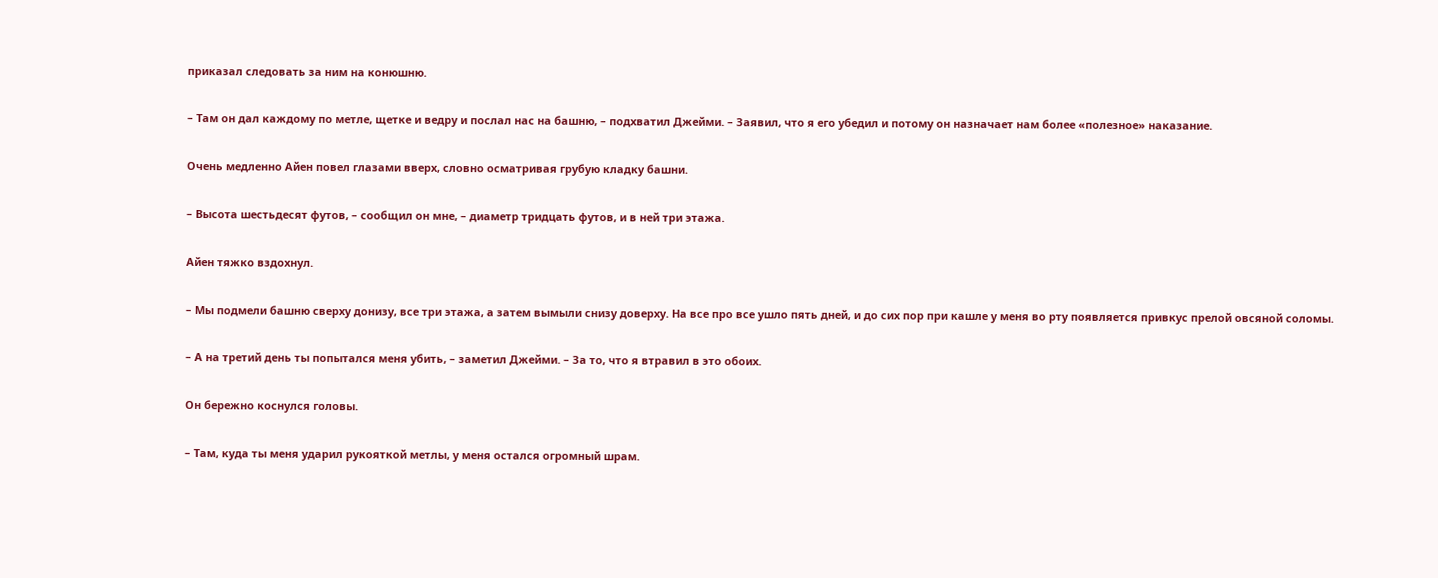приказал следовать за ним на конюшню.

– Там он дал каждому по метле, щетке и ведру и послал нас на башню, – подхватил Джейми. – Заявил, что я его убедил и потому он назначает нам более «полезное» наказание.

Очень медленно Айен повел глазами вверх, словно осматривая грубую кладку башни.

– Высота шестьдесят футов, – сообщил он мне, – диаметр тридцать футов, и в ней три этажа.

Айен тяжко вздохнул.

– Мы подмели башню сверху донизу, все три этажа, а затем вымыли снизу доверху. На все про все ушло пять дней, и до сих пор при кашле у меня во рту появляется привкус прелой овсяной соломы.

– А на третий день ты попытался меня убить, – заметил Джейми. – За то, что я втравил в это обоих.

Он бережно коснулся головы.

– Там, куда ты меня ударил рукояткой метлы, у меня остался огромный шрам.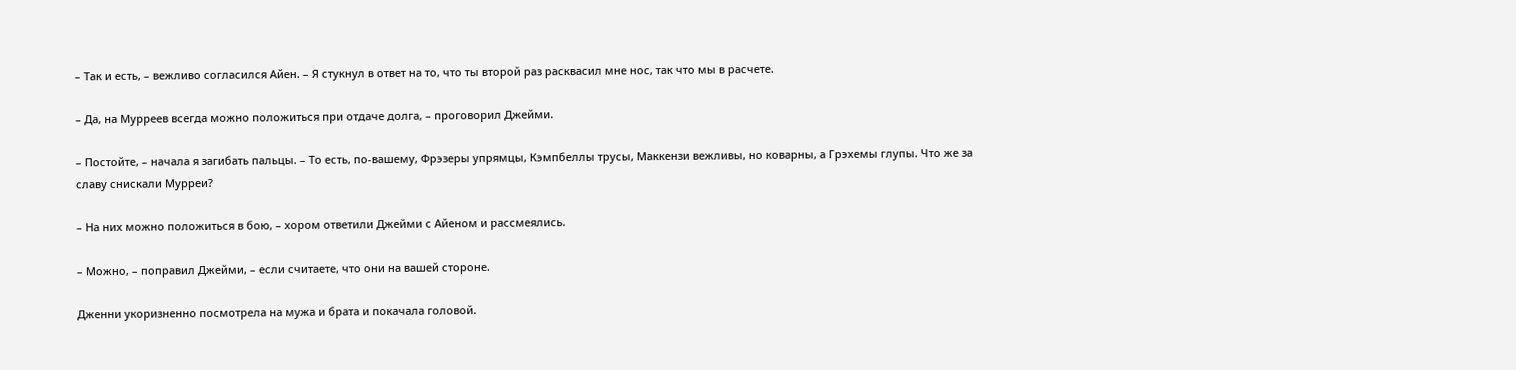– Так и есть, – вежливо согласился Айен. – Я стукнул в ответ на то, что ты второй раз расквасил мне нос, так что мы в расчете.

– Да, на Мурреев всегда можно положиться при отдаче долга, – проговорил Джейми.

– Постойте, – начала я загибать пальцы. – То есть, по-вашему, Фрэзеры упрямцы, Кэмпбеллы трусы, Маккензи вежливы, но коварны, а Грэхемы глупы. Что же за славу снискали Мурреи?

– На них можно положиться в бою, – хором ответили Джейми с Айеном и рассмеялись.

– Можно, – поправил Джейми, – если считаете, что они на вашей стороне.

Дженни укоризненно посмотрела на мужа и брата и покачала головой.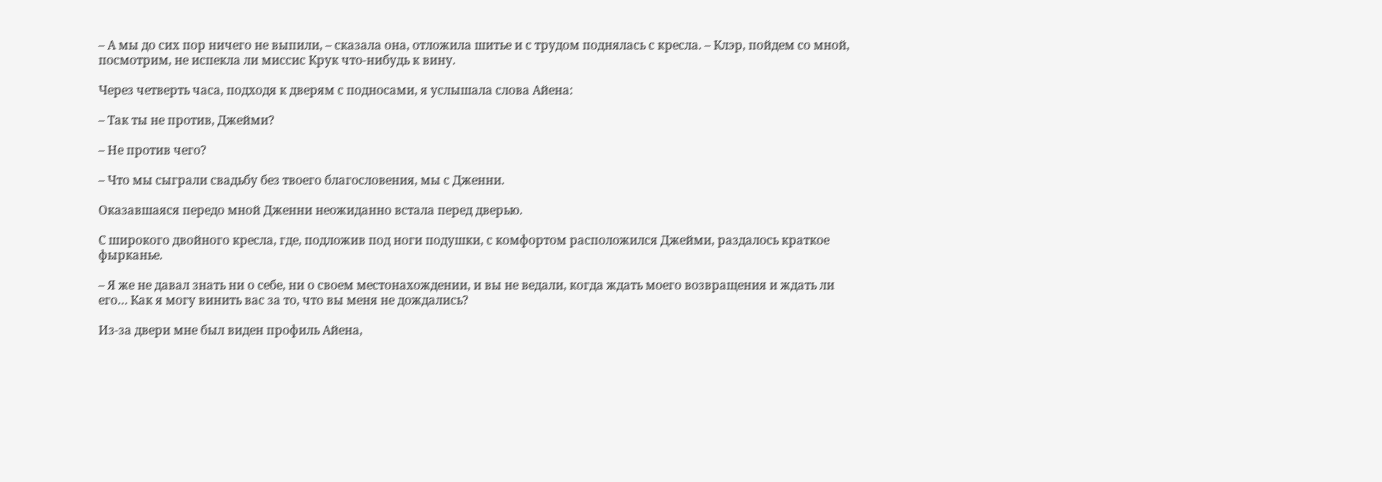– А мы до сих пор ничего не выпили, – сказала она, отложила шитье и с трудом поднялась с кресла. – Клэр, пойдем со мной, посмотрим, не испекла ли миссис Крук что-нибудь к вину.

Через четверть часа, подходя к дверям с подносами, я услышала слова Айена:

– Так ты не против, Джейми?

– Не против чего?

– Что мы сыграли свадьбу без твоего благословения, мы с Дженни.

Оказавшаяся передо мной Дженни неожиданно встала перед дверью.

С широкого двойного кресла, где, подложив под ноги подушки, с комфортом расположился Джейми, раздалось краткое фырканье.

– Я же не давал знать ни о себе, ни о своем местонахождении, и вы не ведали, когда ждать моего возвращения и ждать ли его… Как я могу винить вас за то, что вы меня не дождались?

Из-за двери мне был виден профиль Айена,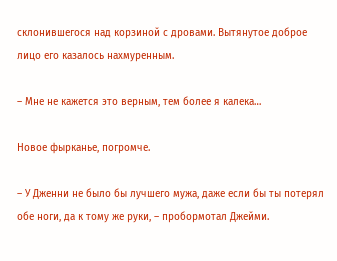склонившегося над корзиной с дровами. Вытянутое доброе лицо его казалось нахмуренным.

– Мне не кажется это верным, тем более я калека…

Новое фырканье, погромче.

– У Дженни не было бы лучшего мужа, даже если бы ты потерял обе ноги, да к тому же руки, – пробормотал Джейми.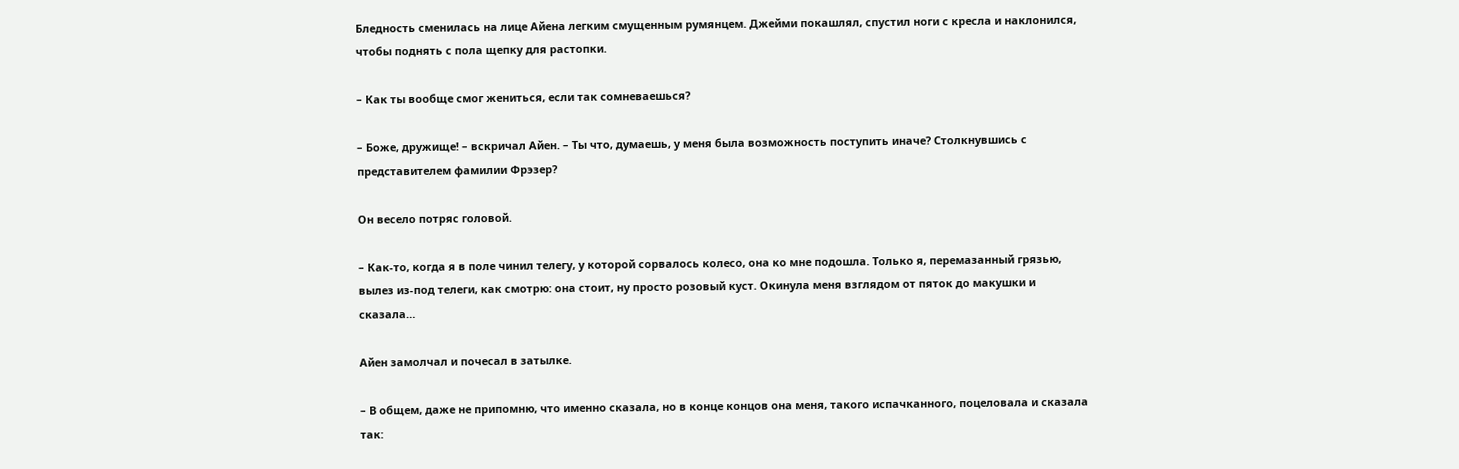Бледность сменилась на лице Айена легким смущенным румянцем. Джейми покашлял, спустил ноги с кресла и наклонился, чтобы поднять с пола щепку для растопки.

– Как ты вообще смог жениться, если так сомневаешься?

– Боже, дружище! – вскричал Айен. – Ты что, думаешь, у меня была возможность поступить иначе? Столкнувшись с представителем фамилии Фрэзер?

Он весело потряс головой.

– Как-то, когда я в поле чинил телегу, у которой сорвалось колесо, она ко мне подошла. Только я, перемазанный грязью, вылез из-под телеги, как смотрю: она стоит, ну просто розовый куст. Окинула меня взглядом от пяток до макушки и сказала…

Айен замолчал и почесал в затылке.

– В общем, даже не припомню, что именно сказала, но в конце концов она меня, такого испачканного, поцеловала и сказала так: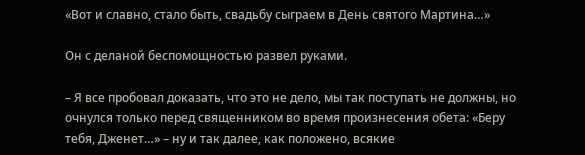«Вот и славно, стало быть, свадьбу сыграем в День святого Мартина…»

Он с деланой беспомощностью развел руками.

– Я все пробовал доказать, что это не дело, мы так поступать не должны, но очнулся только перед священником во время произнесения обета: «Беру тебя, Дженет…» – ну и так далее, как положено, всякие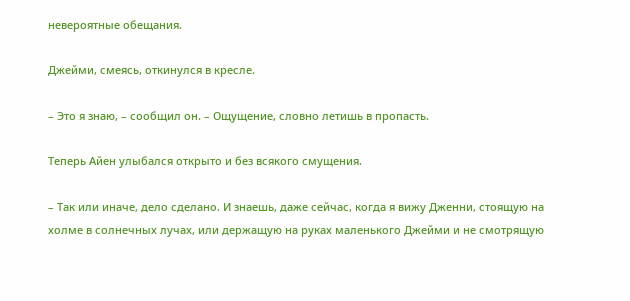невероятные обещания.

Джейми, смеясь, откинулся в кресле.

– Это я знаю, – сообщил он. – Ощущение, словно летишь в пропасть.

Теперь Айен улыбался открыто и без всякого смущения.

– Так или иначе, дело сделано. И знаешь, даже сейчас, когда я вижу Дженни, стоящую на холме в солнечных лучах, или держащую на руках маленького Джейми и не смотрящую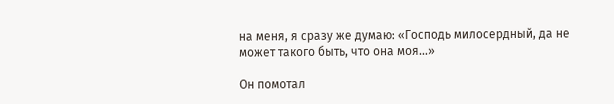на меня, я сразу же думаю: «Господь милосердный, да не может такого быть, что она моя…»

Он помотал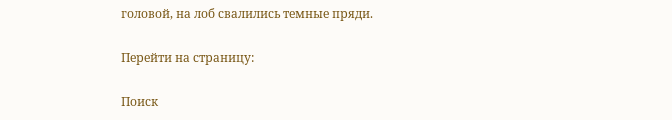головой, на лоб свалились темные пряди.

Перейти на страницу:

Поиск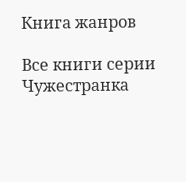Книга жанров

Все книги серии Чужестранка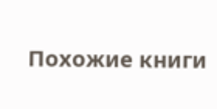Похожие книги